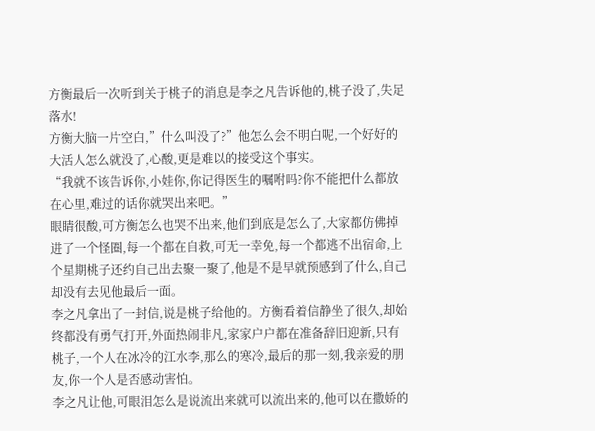方衡最后一次听到关于桃子的消息是李之凡告诉他的,桃子没了,失足落水!
方衡大脑一片空白,”什么叫没了?”他怎么会不明白呢,一个好好的大活人怎么就没了,心酸,更是难以的接受这个事实。
“我就不该告诉你,小娃你,你记得医生的嘱咐吗?你不能把什么都放在心里,难过的话你就哭出来吧。”
眼睛很酸,可方衡怎么也哭不出来,他们到底是怎么了,大家都仿佛掉进了一个怪圈,每一个都在自救,可无一幸免,每一个都逃不出宿命,上个星期桃子还约自己出去聚一聚了,他是不是早就预感到了什么,自己却没有去见他最后一面。
李之凡拿出了一封信,说是桃子给他的。方衡看着信静坐了很久,却始终都没有勇气打开,外面热闹非凡,家家户户都在准备辞旧迎新,只有桃子,一个人在冰冷的江水李,那么的寒冷,最后的那一刻,我亲爱的朋友,你一个人是否感动害怕。
李之凡让他,可眼泪怎么是说流出来就可以流出来的,他可以在撒娇的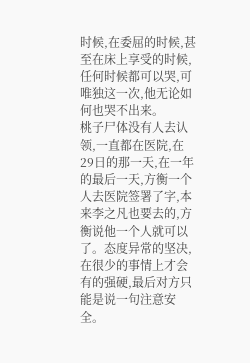时候,在委屈的时候,甚至在床上享受的时候,任何时候都可以哭,可唯独这一次,他无论如何也哭不出来。
桃子尸体没有人去认领,一直都在医院,在29日的那一天,在一年的最后一天,方衡一个人去医院签署了字,本来李之凡也要去的,方衡说他一个人就可以了。态度异常的坚决,在很少的事情上才会有的强硬,最后对方只能是说一句注意安全。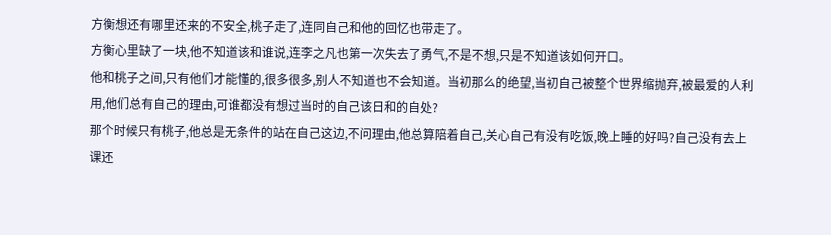方衡想还有哪里还来的不安全,桃子走了,连同自己和他的回忆也带走了。
方衡心里缺了一块,他不知道该和谁说,连李之凡也第一次失去了勇气,不是不想,只是不知道该如何开口。
他和桃子之间,只有他们才能懂的,很多很多,别人不知道也不会知道。当初那么的绝望,当初自己被整个世界缩抛弃,被最爱的人利用,他们总有自己的理由,可谁都没有想过当时的自己该日和的自处?
那个时候只有桃子,他总是无条件的站在自己这边,不问理由,他总算陪着自己,关心自己有没有吃饭,晚上睡的好吗?自己没有去上课还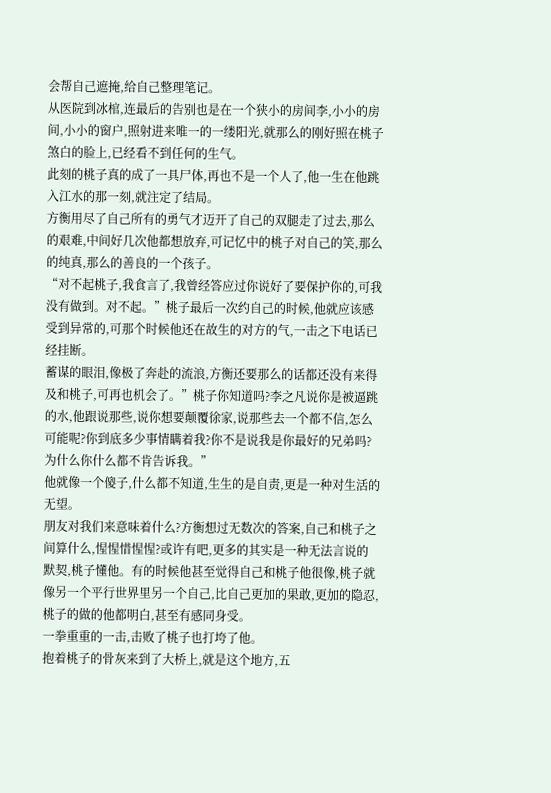会帮自己遮掩,给自己整理笔记。
从医院到冰棺,连最后的告别也是在一个狭小的房间李,小小的房间,小小的窗户,照射进来唯一的一缕阳光,就那么的刚好照在桃子煞白的脸上,已经看不到任何的生气。
此刻的桃子真的成了一具尸体,再也不是一个人了,他一生在他跳入江水的那一刻,就注定了结局。
方衡用尽了自己所有的勇气才迈开了自己的双腿走了过去,那么的艰难,中间好几次他都想放弃,可记忆中的桃子对自己的笑,那么的纯真,那么的善良的一个孩子。
“对不起桃子,我食言了,我曾经答应过你说好了要保护你的,可我没有做到。对不起。”桃子最后一次约自己的时候,他就应该感受到异常的,可那个时候他还在故生的对方的气,一击之下电话已经挂断。
蓄谋的眼泪,像极了奔赴的流浪,方衡还要那么的话都还没有来得及和桃子,可再也机会了。”桃子你知道吗?李之凡说你是被逼跳的水,他跟说那些,说你想要颠覆徐家,说那些去一个都不信,怎么可能呢?你到底多少事情瞒着我?你不是说我是你最好的兄弟吗?为什么你什么都不肯告诉我。”
他就像一个傻子,什么都不知道,生生的是自责,更是一种对生活的无望。
朋友对我们来意味着什么?方衡想过无数次的答案,自己和桃子之间算什么,惺惺惜惺惺?或许有吧,更多的其实是一种无法言说的默契,桃子懂他。有的时候他甚至觉得自己和桃子他很像,桃子就像另一个平行世界里另一个自己,比自己更加的果敢,更加的隐忍,桃子的做的他都明白,甚至有感同身受。
一拳重重的一击,击败了桃子也打垮了他。
抱着桃子的骨灰来到了大桥上,就是这个地方,五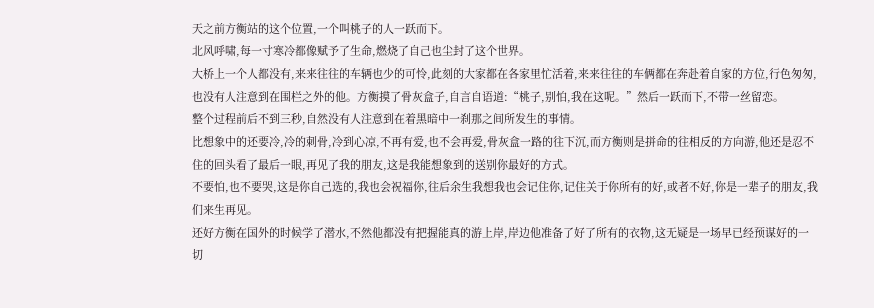天之前方衡站的这个位置,一个叫桃子的人一跃而下。
北风呼啸,每一寸寒冷都像赋予了生命,燃烧了自己也尘封了这个世界。
大桥上一个人都没有,来来往往的车辆也少的可怜,此刻的大家都在各家里忙活着,来来往往的车俩都在奔赴着自家的方位,行色匆匆,也没有人注意到在围栏之外的他。方衡摸了骨灰盒子,自言自语道:“桃子,别怕,我在这呢。”然后一跃而下,不带一丝留恋。
整个过程前后不到三秒,自然没有人注意到在着黑暗中一刹那之间所发生的事情。
比想象中的还要冷,冷的刺骨,冷到心凉,不再有爱,也不会再爱,骨灰盒一路的往下沉,而方衡则是拼命的往相反的方向游,他还是忍不住的回头看了最后一眼,再见了我的朋友,这是我能想象到的送别你最好的方式。
不要怕,也不要哭,这是你自己选的,我也会祝福你,往后余生我想我也会记住你,记住关于你所有的好,或者不好,你是一辈子的朋友,我们来生再见。
还好方衡在国外的时候学了潜水,不然他都没有把握能真的游上岸,岸边他准备了好了所有的衣物,这无疑是一场早已经预谋好的一切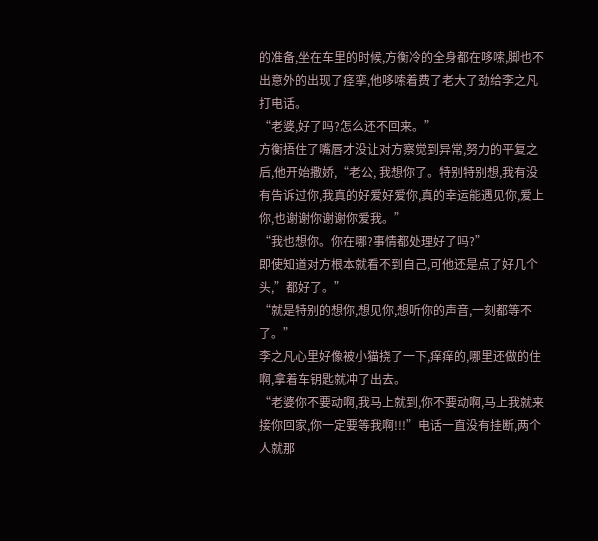的准备,坐在车里的时候,方衡冷的全身都在哆嗦,脚也不出意外的出现了痉挛,他哆嗦着费了老大了劲给李之凡打电话。
“老婆,好了吗?怎么还不回来。”
方衡捂住了嘴唇才没让对方察觉到异常,努力的平复之后,他开始撒娇,“老公, 我想你了。特别特别想,我有没有告诉过你,我真的好爱好爱你,真的幸运能遇见你,爱上你,也谢谢你谢谢你爱我。”
“我也想你。你在哪?事情都处理好了吗?”
即使知道对方根本就看不到自己,可他还是点了好几个头,”都好了。”
“就是特别的想你,想见你,想听你的声音,一刻都等不了。”
李之凡心里好像被小猫挠了一下,痒痒的,哪里还做的住啊,拿着车钥匙就冲了出去。
“老婆你不要动啊,我马上就到,你不要动啊,马上我就来接你回家,你一定要等我啊!!!”电话一直没有挂断,两个人就那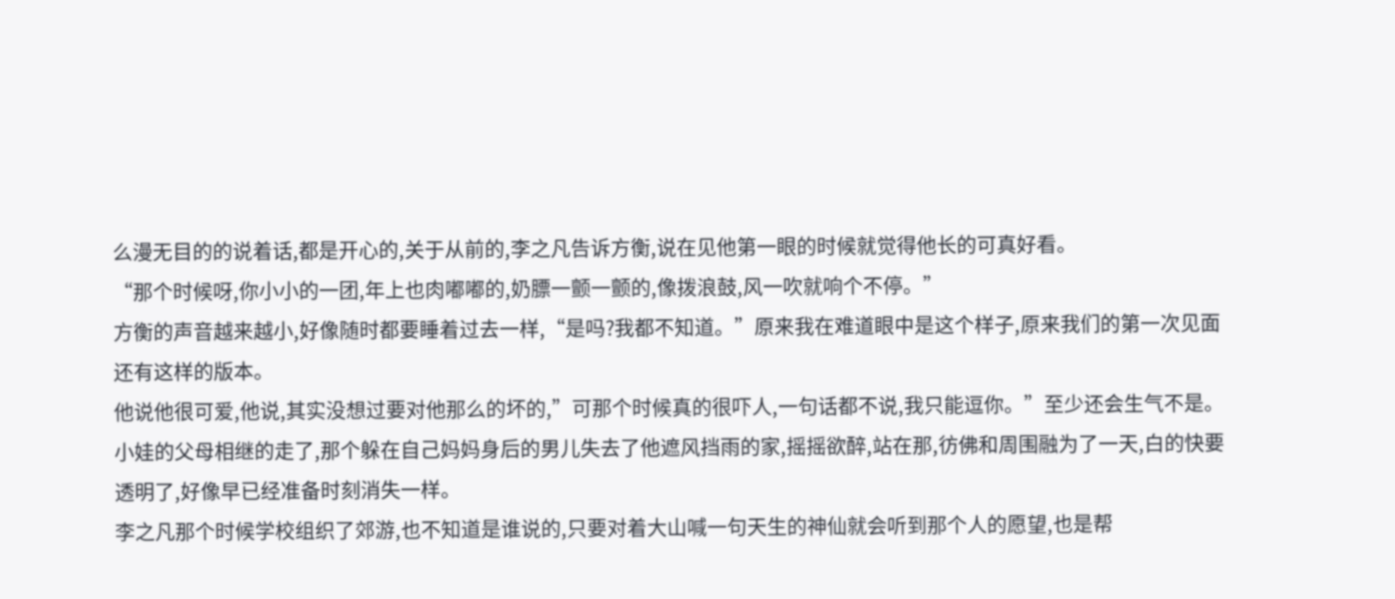么漫无目的的说着话,都是开心的,关于从前的,李之凡告诉方衡,说在见他第一眼的时候就觉得他长的可真好看。
“那个时候呀,你小小的一团,年上也肉嘟嘟的,奶膘一颤一颤的,像拨浪鼓,风一吹就响个不停。”
方衡的声音越来越小,好像随时都要睡着过去一样,“是吗?我都不知道。”原来我在难道眼中是这个样子,原来我们的第一次见面还有这样的版本。
他说他很可爱,他说,其实没想过要对他那么的坏的,”可那个时候真的很吓人,一句话都不说,我只能逗你。”至少还会生气不是。
小娃的父母相继的走了,那个躲在自己妈妈身后的男儿失去了他遮风挡雨的家,摇摇欲醉,站在那,彷佛和周围融为了一天,白的快要透明了,好像早已经准备时刻消失一样。
李之凡那个时候学校组织了郊游,也不知道是谁说的,只要对着大山喊一句天生的神仙就会听到那个人的愿望,也是帮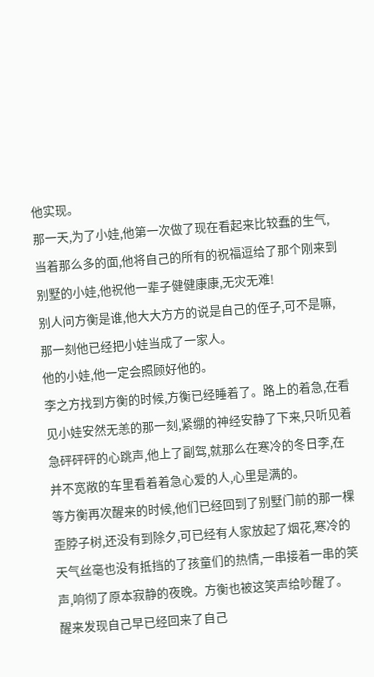他实现。
那一天,为了小娃,他第一次做了现在看起来比较蠢的生气,当着那么多的面,他将自己的所有的祝福逗给了那个刚来到别墅的小娃,他祝他一辈子健健康康,无灾无难!
别人问方衡是谁,他大大方方的说是自己的侄子,可不是嘛,那一刻他已经把小娃当成了一家人。
他的小娃,他一定会照顾好他的。
李之方找到方衡的时候,方衡已经睡着了。路上的着急,在看见小娃安然无恙的那一刻,紧绷的神经安静了下来,只听见着急砰砰砰的心跳声,他上了副驾,就那么在寒冷的冬日李,在并不宽敞的车里看着着急心爱的人,心里是满的。
等方衡再次醒来的时候,他们已经回到了别墅门前的那一棵歪脖子树,还没有到除夕,可已经有人家放起了烟花,寒冷的天气丝毫也没有抵挡的了孩童们的热情,一串接着一串的笑声,响彻了原本寂静的夜晚。方衡也被这笑声给吵醒了。
醒来发现自己早已经回来了自己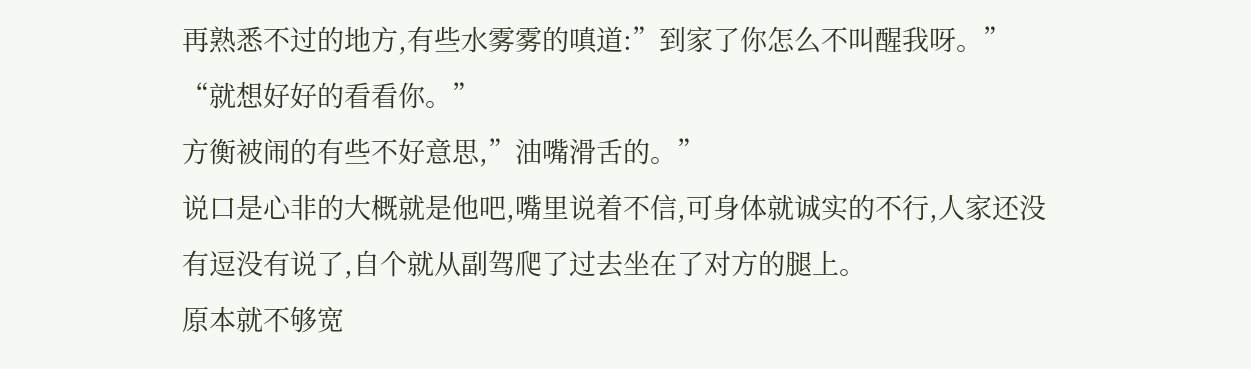再熟悉不过的地方,有些水雾雾的嗔道:”到家了你怎么不叫醒我呀。”
“就想好好的看看你。”
方衡被闹的有些不好意思,”油嘴滑舌的。”
说口是心非的大概就是他吧,嘴里说着不信,可身体就诚实的不行,人家还没有逗没有说了,自个就从副驾爬了过去坐在了对方的腿上。
原本就不够宽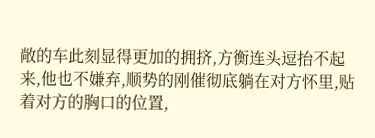敞的车此刻显得更加的拥挤,方衡连头逗抬不起来,他也不嫌弃,顺势的刚催彻底躺在对方怀里,贴着对方的胸口的位置,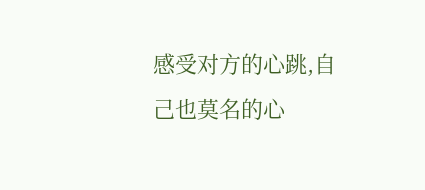感受对方的心跳,自己也莫名的心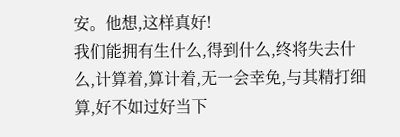安。他想,这样真好!
我们能拥有生什么,得到什么,终将失去什么,计算着,算计着,无一会幸免,与其精打细算,好不如过好当下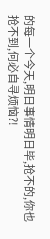的每一个今天,明日事情明日毕,抢不的,你也抢不到,何必自寻烦恼?!